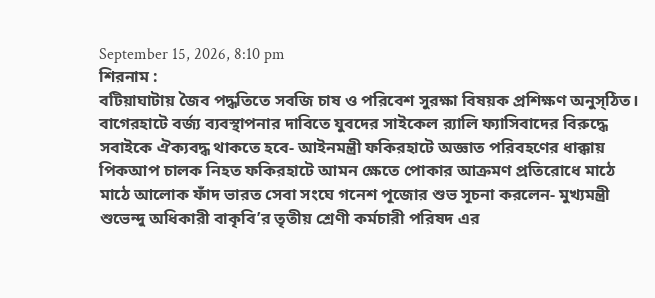September 15, 2026, 8:10 pm
শিরনাম :
বটিয়াঘাটায় জৈব পদ্ধতিতে সবজি চাষ ও পরিবেশ সুরক্ষা বিষয়ক প্রশিক্ষণ অনুস্ঠিত। বাগেরহাটে বর্জ্য ব্যবস্থাপনার দাবিতে যুবদের সাইকেল র‍্যালি ফ্যাসিবাদের বিরুদ্ধে সবাইকে ঐক্যবদ্ধ থাকতে হবে- আইনমন্ত্রী ফকিরহাটে অজ্ঞাত পরিবহণের ধাক্কায় পিকআপ চালক নিহত ফকিরহাটে আমন ক্ষেতে পোকার আক্রমণ প্রতিরোধে মাঠে মাঠে আলোক ফাঁদ ভারত সেবা সংঘে গনেশ পূজোর শুভ সূচনা করলেন- মুখ্যমন্ত্রী শুভেন্দু অধিকারী বাকৃবি’র তৃতীয় শ্রেণী কর্মচারী পরিষদ এর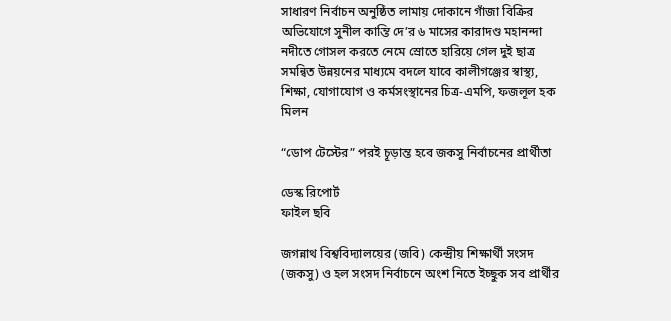সাধারণ নির্বাচন অনুষ্ঠিত লামায় দোকানে গাঁজা বিক্রির অভিযোগে সুনীল কান্তি দে’র ৬ মাসের কারাদণ্ড মহানন্দা নদীতে গোসল করতে নেমে স্রোতে হারিয়ে গেল ‌দুই ছাত্র সমন্বিত উন্নয়নের মাধ্যমে বদলে যাবে কালীগঞ্জের স্বাস্থ্য, শিক্ষা, যোগাযোগ ও কর্মসংস্থানের চিত্র-এমপি, ফজলূল হক মিলন

“ডোপ টেস্টের” পরই চূড়ান্ত হবে জকসু নির্বাচনের প্রার্থীতা

ডেস্ক রিপোর্ট
ফাইল ছবি

জগন্নাথ বিশ্ববিদ্যালয়ের (জবি) কেন্দ্রীয় শিক্ষার্থী সংসদ (জকসু) ও হল সংসদ নির্বাচনে অংশ নিতে ইচ্ছুক সব প্রার্থীর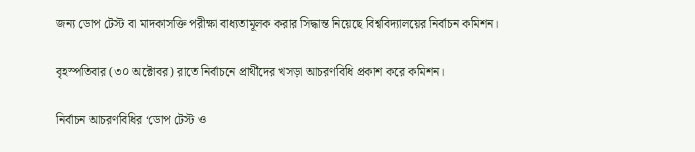জন্য ডোপ টেস্ট বা মাদকাসক্তি পরীক্ষা বাধ্যতামূলক করার সিদ্ধান্ত নিয়েছে বিশ্ববিদ্যালয়ের নির্বাচন কমিশন।

বৃহস্পতিবার (৩০ অক্টোবর) রাতে নির্বাচনে প্রার্থীদের খসড়া আচরণবিধি প্রকাশ করে কমিশন।

নির্বাচন আচরণবিধির ‘ডোপ টেস্ট ও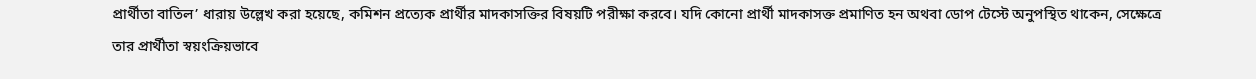প্রার্থীতা বাতিল’ ধারায় উল্লেখ করা হয়েছে, কমিশন প্রত্যেক প্রার্থীর মাদকাসক্তির বিষয়টি পরীক্ষা করবে। যদি কোনো প্রার্থী মাদকাসক্ত প্রমাণিত হন অথবা ডোপ টেস্টে অনুপস্থিত থাকেন, সেক্ষেত্রে তার প্রার্থীতা স্বয়ংক্রিয়ভাবে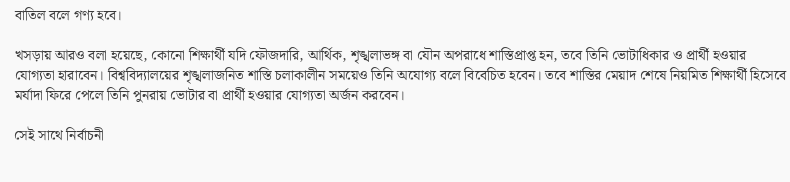বাতিল বলে গণ্য হবে।

খসড়ায় আরও বলা হয়েছে, কোনো শিক্ষার্থী যদি ফৌজদারি, আর্থিক, শৃঙ্খলাভঙ্গ বা যৌন অপরাধে শাস্তিপ্রাপ্ত হন, তবে তিনি ভোটাধিকার ও প্রার্থী হওয়ার যোগ্যতা হারাবেন। বিশ্ববিদ্যালয়ের শৃঙ্খলাজনিত শাস্তি চলাকালীন সময়েও তিনি অযোগ্য বলে বিবেচিত হবেন। তবে শাস্তির মেয়াদ শেষে নিয়মিত শিক্ষার্থী হিসেবে মর্যাদা ফিরে পেলে তিনি পুনরায় ভোটার বা প্রার্থী হওয়ার যোগ্যতা অর্জন করবেন।

সেই সাথে নির্বাচনী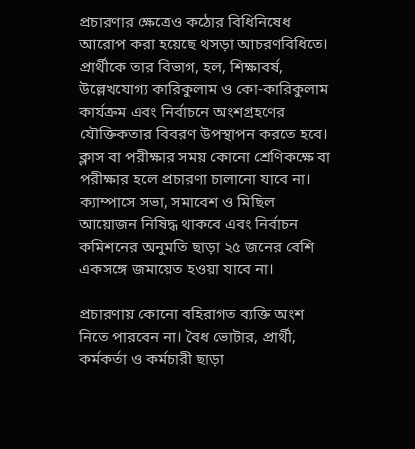প্রচারণার ক্ষেত্রেও কঠোর বিধিনিষেধ আরোপ করা হয়েছে থসড়া আচরণবিধিতে। প্রার্থীকে তার বিভাগ, হল, শিক্ষাবর্ষ, উল্লেখযোগ্য কারিকুলাম ও কো-কারিকুলাম কার্যক্রম এবং নির্বাচনে অংশগ্রহণের যৌক্তিকতার বিবরণ উপস্থাপন করতে হবে। ক্লাস বা পরীক্ষার সময় কোনো শ্রেণিকক্ষে বা পরীক্ষার হলে প্রচারণা চালানো যাবে না। ক্যাম্পাসে সভা, সমাবেশ ও মিছিল আয়োজন নিষিদ্ধ থাকবে এবং নির্বাচন কমিশনের অনুমতি ছাড়া ২৫ জনের বেশি একসঙ্গে জমায়েত হওয়া যাবে না।

প্রচারণায় কোনো বহিরাগত ব্যক্তি অংশ নিতে পারবেন না। বৈধ ভোটার, প্রার্থী, কর্মকর্তা ও কর্মচারী ছাড়া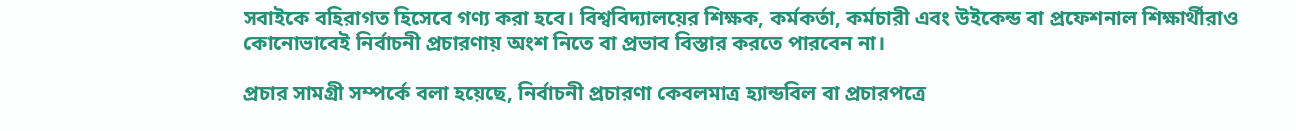সবাইকে বহিরাগত হিসেবে গণ্য করা হবে। বিশ্ববিদ্যালয়ের শিক্ষক, কর্মকর্তা, কর্মচারী এবং উইকেন্ড বা প্রফেশনাল শিক্ষার্থীরাও কোনোভাবেই নির্বাচনী প্রচারণায় অংশ নিতে বা প্রভাব বিস্তার করতে পারবেন না।

প্রচার সামগ্রী সম্পর্কে বলা হয়েছে, নির্বাচনী প্রচারণা কেবলমাত্র হ্যান্ডবিল বা প্রচারপত্রে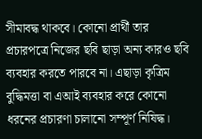সীমাবদ্ধ থাকবে। কোনো প্রার্থী তার প্রচারপত্রে নিজের ছবি ছাড়া অন্য কারও ছবি ব্যবহার করতে পারবে না। এছাড়া কৃত্রিম বুদ্ধিমত্তা বা এআই ব্যবহার করে কোনো ধরনের প্রচারণা চালানো সম্পূর্ণ নিষিদ্ধ।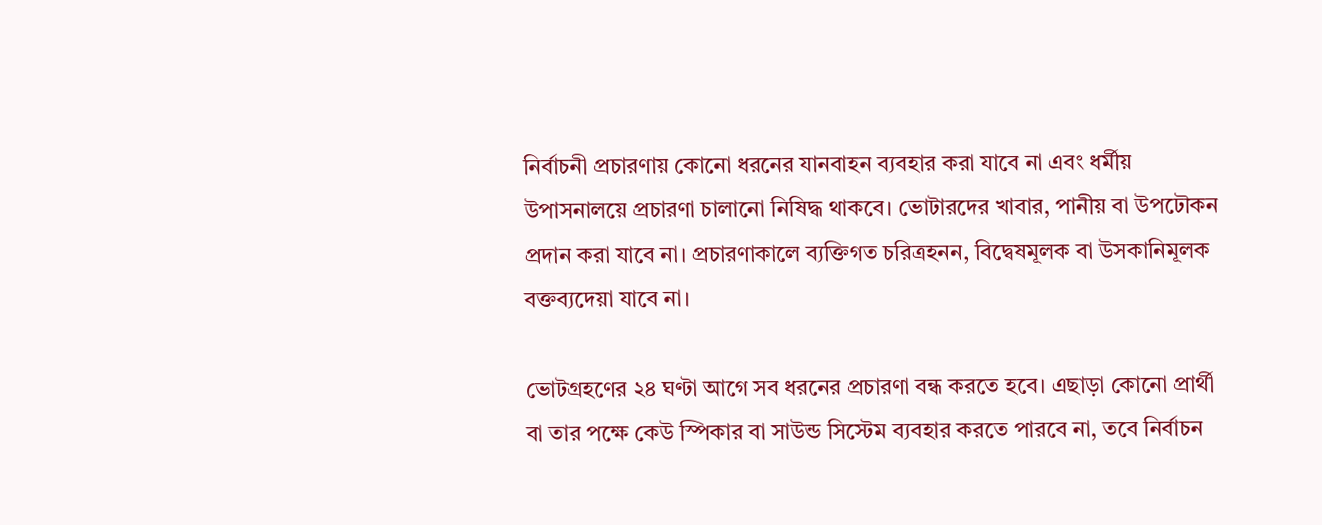নির্বাচনী প্রচারণায় কোনো ধরনের যানবাহন ব্যবহার করা যাবে না এবং ধর্মীয় উপাসনালয়ে প্রচারণা চালানো নিষিদ্ধ থাকবে। ভোটারদের খাবার, পানীয় বা উপঢৌকন প্রদান করা যাবে না। প্রচারণাকালে ব্যক্তিগত চরিত্রহনন, বিদ্বেষমূলক বা উসকানিমূলক বক্তব্যদেয়া যাবে না।

ভোটগ্রহণের ২৪ ঘণ্টা আগে সব ধরনের প্রচারণা বন্ধ করতে হবে। এছাড়া কোনো প্রার্থী বা তার পক্ষে কেউ স্পিকার বা সাউন্ড সিস্টেম ব্যবহার করতে পারবে না, তবে নির্বাচন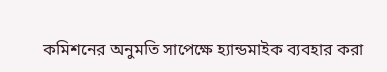কমিশনের অনুমতি সাপেক্ষে হ্যান্ডমাইক ব্যবহার করা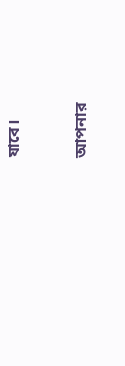যাবে।


আপনার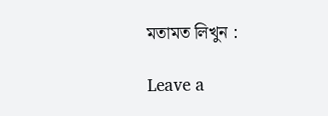মতামত লিখুন :

Leave a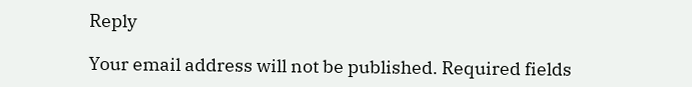Reply

Your email address will not be published. Required fields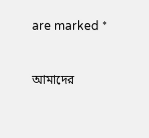are marked *


আমাদের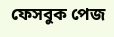ফেসবুক পেজ